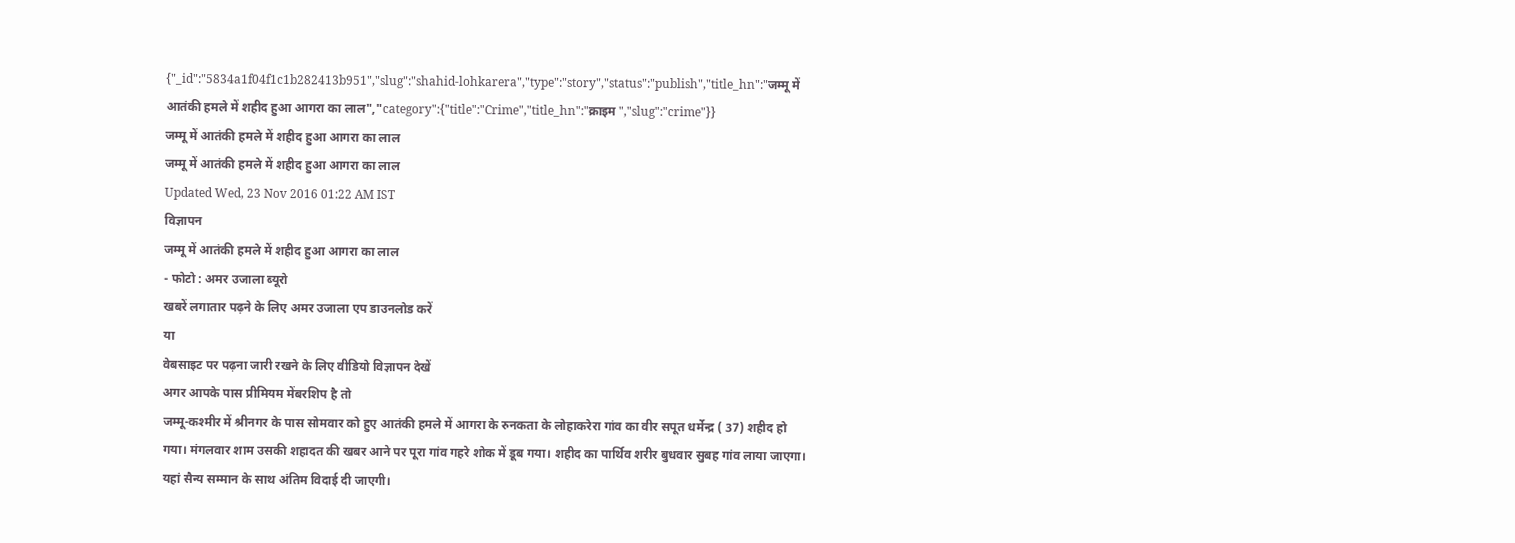{"_id":"5834a1f04f1c1b282413b951","slug":"shahid-lohkarera","type":"story","status":"publish","title_hn":"जम्मू में आतंकी हमले में शहीद हुआ आगरा का लाल","category":{"title":"Crime","title_hn":"क्राइम ","slug":"crime"}}
जम्मू में आतंकी हमले में शहीद हुआ आगरा का लाल
जम्मू में आतंकी हमले में शहीद हुआ आगरा का लाल
Updated Wed, 23 Nov 2016 01:22 AM IST
विज्ञापन
जम्मू में आतंकी हमले में शहीद हुआ आगरा का लाल
- फोटो : अमर उजाला ब्यूरो
खबरें लगातार पढ़ने के लिए अमर उजाला एप डाउनलोड करें
या
वेबसाइट पर पढ़ना जारी रखने के लिए वीडियो विज्ञापन देखें
अगर आपके पास प्रीमियम मेंबरशिप है तो
जम्मू-कश्मीर में श्रीनगर के पास सोमवार को हुए आतंकी हमले में आगरा के रुनकता के लोहाकरेरा गांव का वीर सपूत धर्मेन्द्र ( 37) शहीद हो गया। मंगलवार शाम उसकी शहादत की खबर आने पर पूरा गांव गहरे शोक में डूब गया। शहीद का पार्थिव शरीर बुधवार सुबह गांव लाया जाएगा। यहां सैन्य सम्मान के साथ अंतिम विदाई दी जाएगी।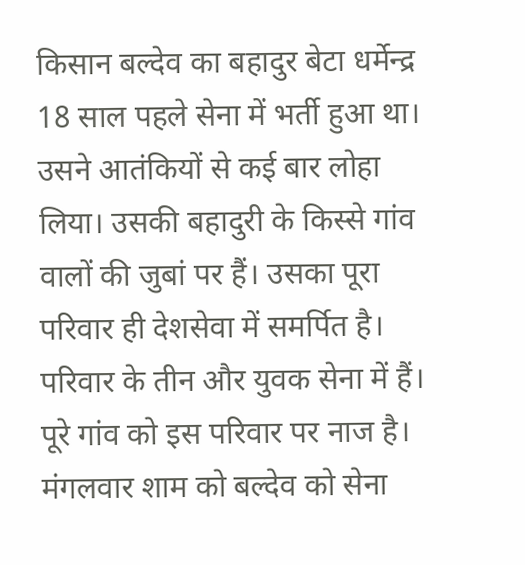किसान बल्देव का बहादुर बेटा धर्मेन्द्र 18 साल पहले सेना में भर्ती हुआ था। उसने आतंकियों से कई बार लोहा लिया। उसकी बहादुरी के किस्से गांव वालों की जुबां पर हैं। उसका पूरा परिवार ही देशसेवा में समर्पित है। परिवार के तीन और युवक सेना में हैं। पूरे गांव को इस परिवार पर नाज है।
मंगलवार शाम को बल्देव को सेना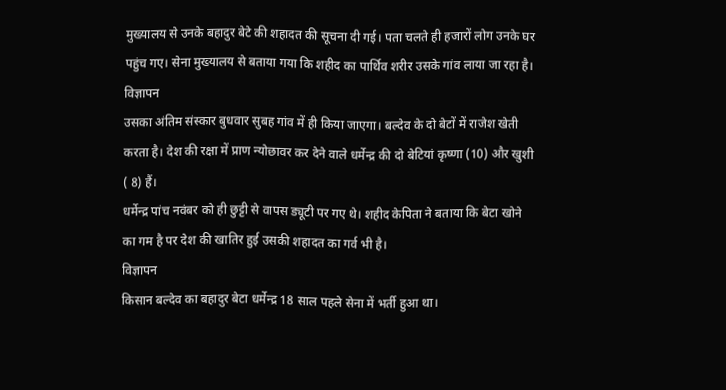मुख्यालय से उनके बहादुर बेटे की शहादत की सूचना दी गई। पता चलते ही हजारों लोग उनके घर पहुंच गए। सेना मुख्यालय से बताया गया कि शहीद का पार्थिव शरीर उसके गांव लाया जा रहा है।
विज्ञापन
उसका अंतिम संस्कार बुधवार सुबह गांव में ही किया जाएगा। बल्देव के दो बेटों में राजेश खेती करता है। देश की रक्षा में प्राण न्योछावर कर देने वाले धर्मेन्द्र की दो बेटियां कृष्णा (10) और खुशी ( 8) हैं।
धर्मेन्द्र पांच नवंबर को ही छुट्टी से वापस ड्यूटी पर गए थे। शहीद केपिता ने बताया कि बेटा खोने का गम है पर देश की खातिर हुई उसकी शहादत का गर्व भी है।
विज्ञापन
किसान बल्देव का बहादुर बेटा धर्मेन्द्र 18 साल पहले सेना में भर्ती हुआ था।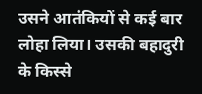उसने आतंकियों से कई बार लोहा लिया। उसकी बहादुरी के किस्से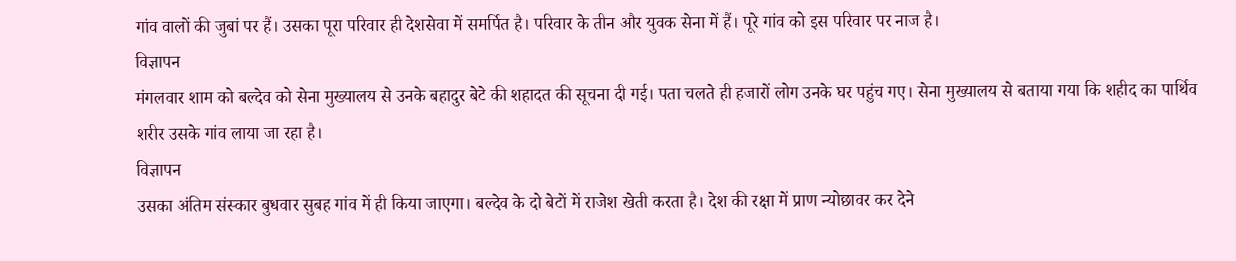गांव वालों की जुबां पर हैं। उसका पूरा परिवार ही देशसेवा में समर्पित है। परिवार के तीन और युवक सेना में हैं। पूरे गांव को इस परिवार पर नाज है।
विज्ञापन
मंगलवार शाम को बल्देव को सेना मुख्यालय से उनके बहादुर बेटे की शहादत की सूचना दी गई। पता चलते ही हजारों लोग उनके घर पहुंच गए। सेना मुख्यालय से बताया गया कि शहीद का पार्थिव शरीर उसके गांव लाया जा रहा है।
विज्ञापन
उसका अंतिम संस्कार बुधवार सुबह गांव में ही किया जाएगा। बल्देव के दो बेटों में राजेश खेती करता है। देश की रक्षा में प्राण न्योछावर कर देने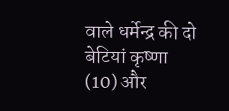वाले धर्मेन्द्र की दो बेटियां कृष्णा (10) और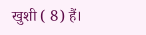खुशी ( 8) हैं।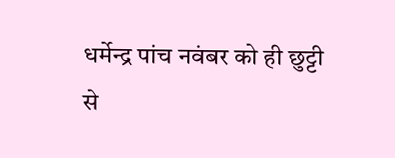धर्मेन्द्र पांच नवंबर को ही छुट्टी से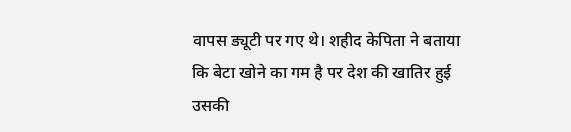वापस ड्यूटी पर गए थे। शहीद केपिता ने बताया कि बेटा खोने का गम है पर देश की खातिर हुई उसकी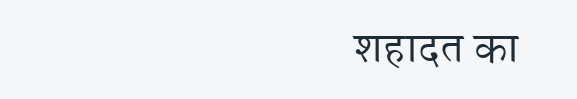शहादत का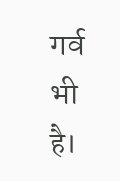गर्व भी है।